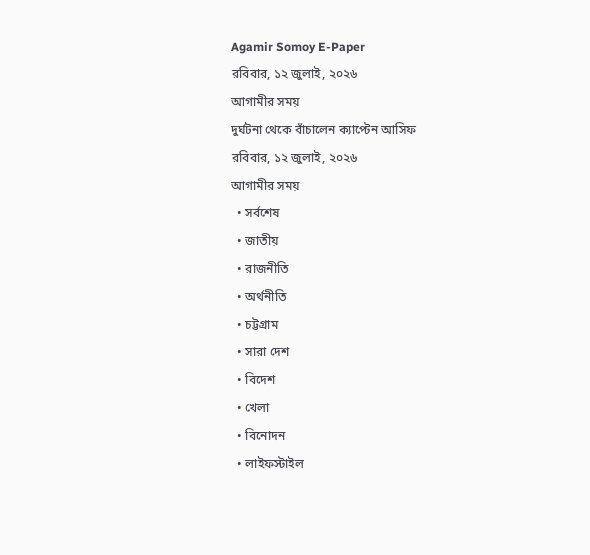Agamir Somoy E-Paper
রবিবার, ১২ জুলাই, ২০২৬
আগামীর সময়
দুর্ঘটনা থেকে বাঁচালেন ক্যাপ্টেন আসিফ
রবিবার, ১২ জুলাই, ২০২৬
আগামীর সময়
  • সর্বশেষ
  • জাতীয়
  • রাজনীতি
  • অর্থনীতি
  • চট্টগ্রাম
  • সারা দেশ
  • বিদেশ
  • খেলা
  • বিনোদন
  • লাইফস্টাইল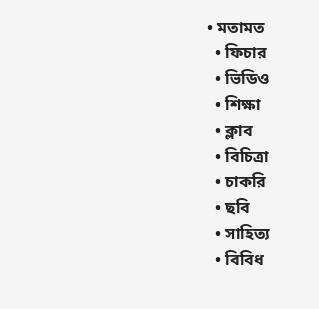• মতামত
  • ফিচার
  • ভিডিও
  • শিক্ষা
  • ক্লাব
  • বিচিত্রা
  • চাকরি
  • ছবি
  • সাহিত্য
  • বিবিধ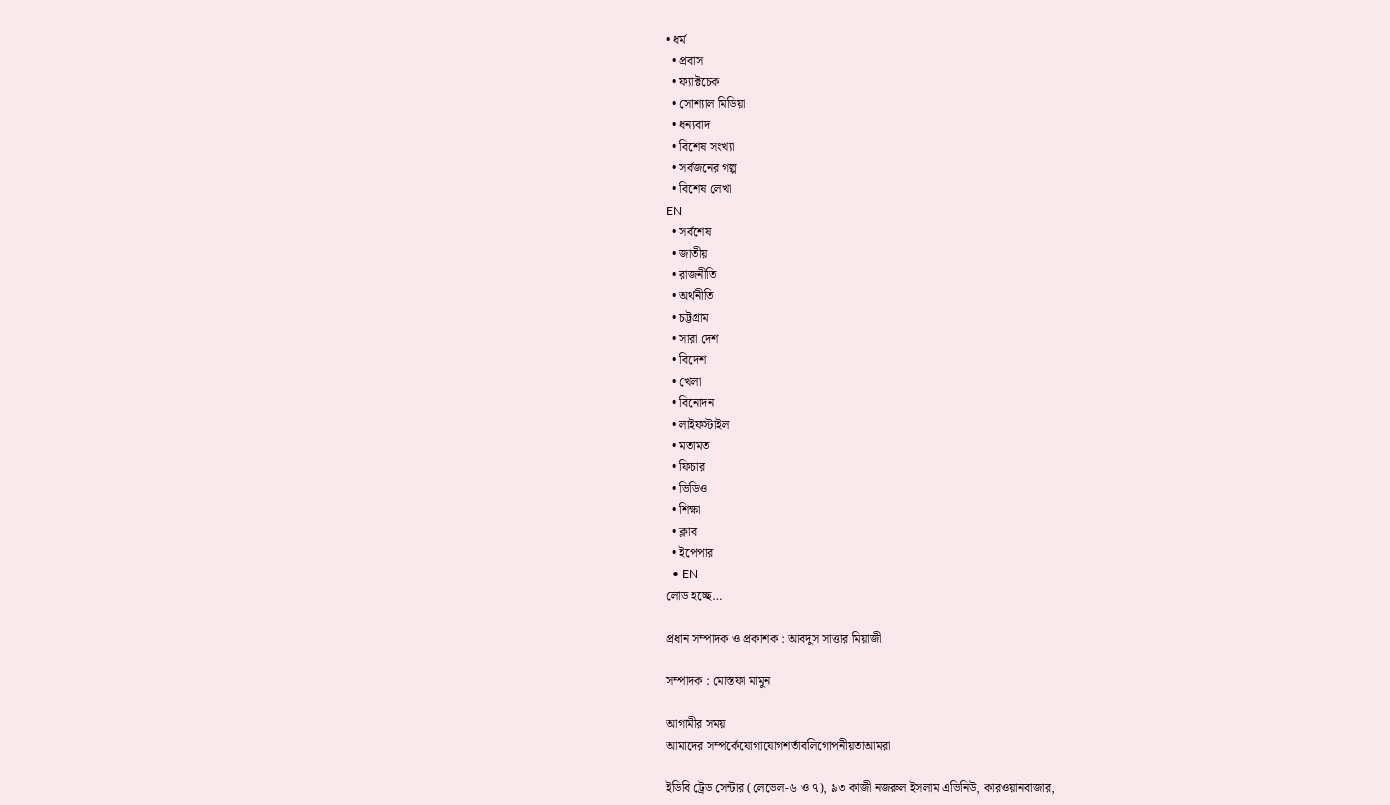• ধর্ম
  • প্রবাস
  • ফ্যাক্টচেক
  • সোশ্যাল মিডিয়া
  • ধন্যবাদ
  • বিশেষ সংখ্যা
  • সর্বজনের গল্প
  • বিশেষ লেখা
EN
  • সর্বশেষ
  • জাতীয়
  • রাজনীতি
  • অর্থনীতি
  • চট্টগ্রাম
  • সারা দেশ
  • বিদেশ
  • খেলা
  • বিনোদন
  • লাইফস্টাইল
  • মতামত
  • ফিচার
  • ভিডিও
  • শিক্ষা
  • ক্লাব
  • ইপেপার
  • EN
লোড হচ্ছে…

প্রধান সম্পাদক ও প্রকাশক : আবদুস সাত্তার মিয়াজী

সম্পাদক : মোস্তফা মামুন

আগামীর সময়
আমাদের সম্পর্কেযোগাযোগশর্তাবলিগোপনীয়তাআমরা

ইডিবি ট্রেড সেন্টার (লেভেল-৬ ও ৭), ৯৩ কাজী নজরুল ইসলাম এভিনিউ, কারওয়ানবাজার,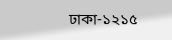ঢাকা-১২১৫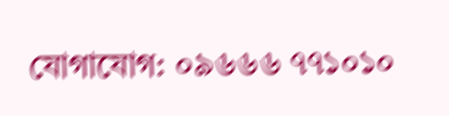যোগাযোগ: ০৯৬৬৬ ৭৭১০১০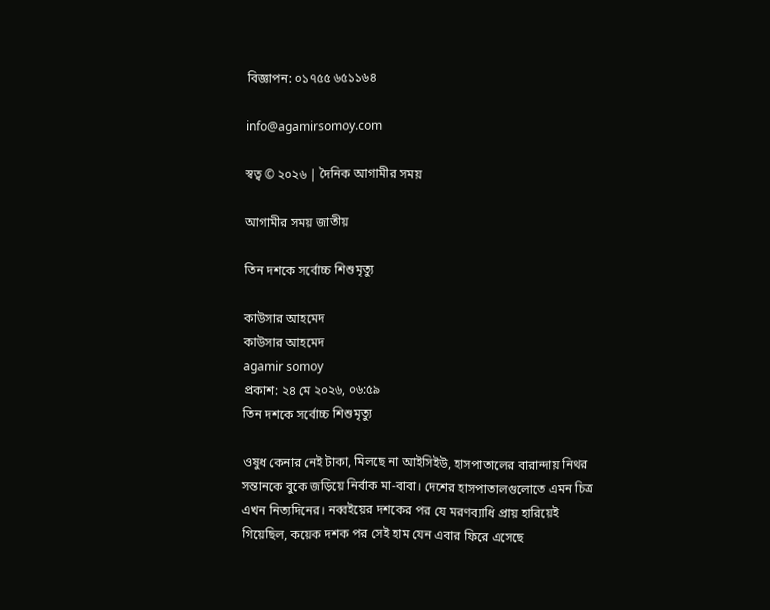বিজ্ঞাপন: ০১৭৫৫ ৬৫১১৬৪

info@agamirsomoy.com

স্বত্ব © ২০২৬ | দৈনিক আগামীর সময়

আগামীর সময় জাতীয়

তিন দশকে সর্বোচ্চ শিশুমৃত্যু

কাউসার আহমেদ
কাউসার আহমেদ
agamir somoy
প্রকাশ: ২৪ মে ২০২৬, ০৬:৫৯
তিন দশকে সর্বোচ্চ শিশুমৃত্যু

ওষুধ কেনার নেই টাকা, মিলছে না আইসিইউ, হাসপাতালের বারান্দায় নিথর সন্তানকে বুকে জড়িয়ে নির্বাক মা-বাবা। দেশের হাসপাতালগুলোতে এমন চিত্র এখন নিত্যদিনের। নব্বইয়ের দশকের পর যে মরণব্যাধি প্রায় হারিয়েই গিয়েছিল, কয়েক দশক পর সেই হাম যেন এবার ফিরে এসেছে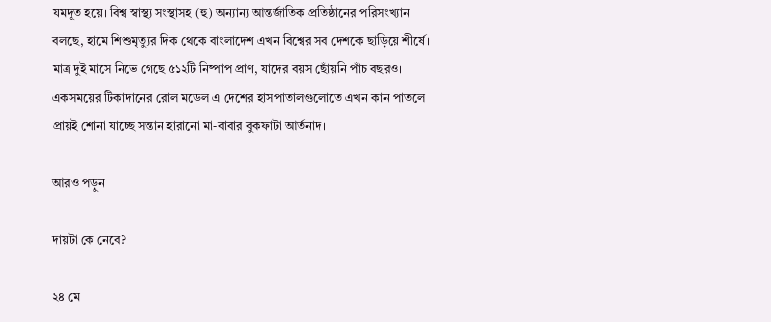যমদূত হয়ে। বিশ্ব স্বাস্থ্য সংস্থাসহ (হু) অন্যান্য আন্তর্জাতিক প্রতিষ্ঠানের পরিসংখ্যান বলছে, হামে শিশুমৃত্যুর দিক থেকে বাংলাদেশ এখন বিশ্বের সব দেশকে ছাড়িয়ে শীর্ষে। মাত্র দুই মাসে নিভে গেছে ৫১২টি নিষ্পাপ প্রাণ, যাদের বয়স ছোঁয়নি পাঁচ বছরও। একসময়ের টিকাদানের রোল মডেল এ দেশের হাসপাতালগুলোতে এখন কান পাতলে প্রায়ই শোনা যাচ্ছে সন্তান হারানো মা-বাবার বুকফাটা আর্তনাদ।

আরও পড়ুন

দায়টা কে নেবে?

২৪ মে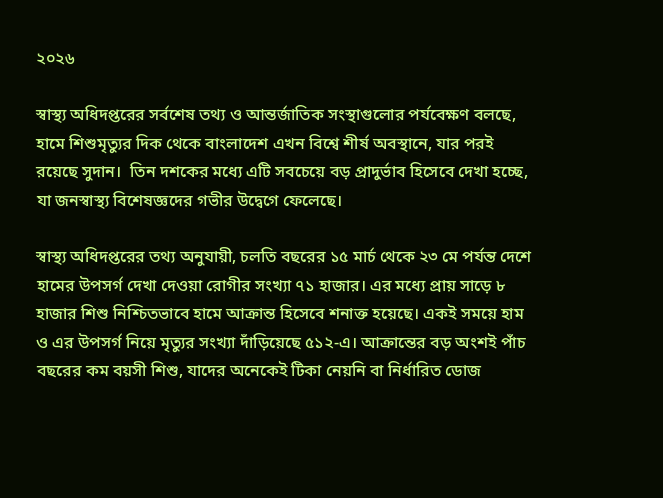২০২৬

স্বাস্থ্য অধিদপ্তরের সর্বশেষ তথ্য ও আন্তর্জাতিক সংস্থাগুলোর পর্যবেক্ষণ বলছে, হামে শিশুমৃত্যুর দিক থেকে বাংলাদেশ এখন বিশ্বে শীর্ষ অবস্থানে, যার পরই রয়েছে সুদান।  তিন দশকের মধ্যে এটি সবচেয়ে বড় প্রাদুর্ভাব হিসেবে দেখা হচ্ছে, যা জনস্বাস্থ্য বিশেষজ্ঞদের গভীর উদ্বেগে ফেলেছে।

স্বাস্থ্য অধিদপ্তরের তথ্য অনুযায়ী, চলতি বছরের ১৫ মার্চ থেকে ২৩ মে পর্যন্ত দেশে হামের উপসর্গ দেখা দেওয়া রোগীর সংখ্যা ৭১ হাজার। এর মধ্যে প্রায় সাড়ে ৮ হাজার শিশু নিশ্চিতভাবে হামে আক্রান্ত হিসেবে শনাক্ত হয়েছে। একই সময়ে হাম ও এর উপসর্গ নিয়ে মৃত্যুর সংখ্যা দাঁড়িয়েছে ৫১২-এ। আক্রান্তের বড় অংশই পাঁচ বছরের কম বয়সী শিশু, যাদের অনেকেই টিকা নেয়নি বা নির্ধারিত ডোজ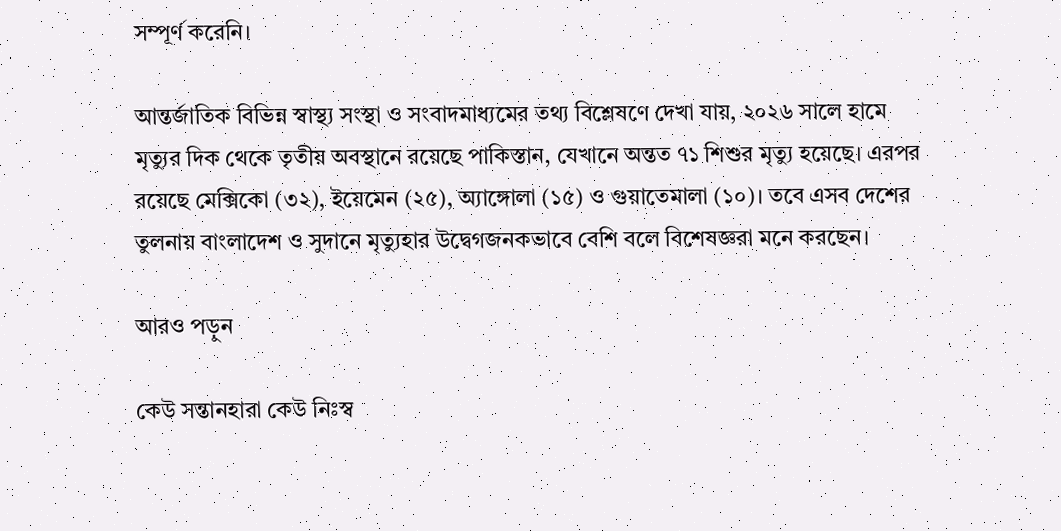সম্পূর্ণ করেনি।

আন্তর্জাতিক বিভিন্ন স্বাস্থ্য সংস্থা ও সংবাদমাধ্যমের তথ্য বিশ্লেষণে দেখা যায়, ২০২৬ সালে হামে মৃত্যুর দিক থেকে তৃতীয় অবস্থানে রয়েছে পাকিস্তান, যেখানে অন্তত ৭১ শিশুর মৃত্যু হয়েছে। এরপর রয়েছে মেক্সিকো (৩২), ইয়েমেন (২৫), অ্যাঙ্গোলা (১৫) ও গুয়াতেমালা (১০)। তবে এসব দেশের তুলনায় বাংলাদেশ ও সুদানে মৃত্যুহার উদ্বেগজনকভাবে বেশি বলে বিশেষজ্ঞরা মনে করছেন।

আরও পড়ুন

কেউ সন্তানহারা কেউ নিঃস্ব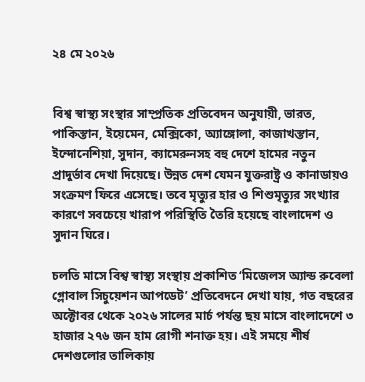২৪ মে ২০২৬


বিশ্ব স্বাস্থ্য সংস্থার সাম্প্রতিক প্রতিবেদন অনুযায়ী, ভারত, পাকিস্তান, ইয়েমেন, মেক্সিকো, অ্যাঙ্গোলা, কাজাখস্তান, ইন্দোনেশিয়া, সুদান, ক্যামেরুনসহ বহু দেশে হামের নতুন প্রাদুর্ভাব দেখা দিয়েছে। উন্নত দেশ যেমন যুক্তরাষ্ট্র ও কানাডায়ও সংক্রমণ ফিরে এসেছে। তবে মৃত্যুর হার ও শিশুমৃত্যুর সংখ্যার কারণে সবচেয়ে খারাপ পরিস্থিতি তৈরি হয়েছে বাংলাদেশ ও সুদান ঘিরে।

চলতি মাসে বিশ্ব স্বাস্থ্য সংস্থায় প্রকাশিত ‘মিজেলস অ্যান্ড রুবেলা গ্লোবাল সিচুয়েশন আপডেট’ প্রতিবেদনে দেখা যায়, গত বছরের অক্টোবর থেকে ২০২৬ সালের মার্চ পর্যন্ত ছয় মাসে বাংলাদেশে ৩ হাজার ২৭৬ জন হাম রোগী শনাক্ত হয়। এই সময়ে শীর্ষ দেশগুলোর তালিকায়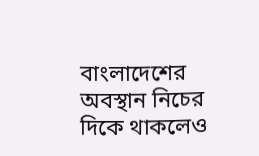বাংলাদেশের অবস্থান নিচের দিকে থাকলেও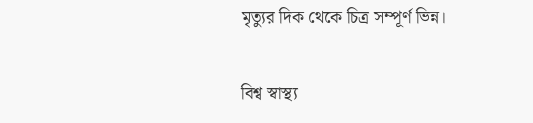মৃত্যুর দিক থেকে চিত্র সম্পূর্ণ ভিন্ন।

বিশ্ব স্বাস্থ্য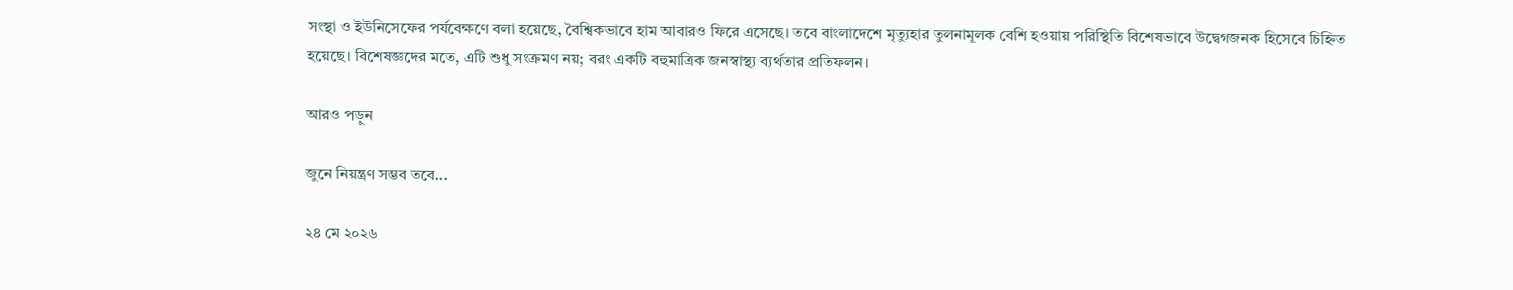সংস্থা ও ইউনিসেফের পর্যবেক্ষণে বলা হয়েছে, বৈশ্বিকভাবে হাম আবারও ফিরে এসেছে। তবে বাংলাদেশে মৃত্যুহার তুলনামূলক বেশি হওয়ায় পরিস্থিতি বিশেষভাবে উদ্বেগজনক হিসেবে চিহ্নিত হয়েছে। বিশেষজ্ঞদের মতে, এটি শুধু সংক্রমণ নয়; বরং একটি বহুমাত্রিক জনস্বাস্থ্য ব্যর্থতার প্রতিফলন।

আরও পড়ুন

জুনে নিয়ন্ত্রণ সম্ভব তবে...

২৪ মে ২০২৬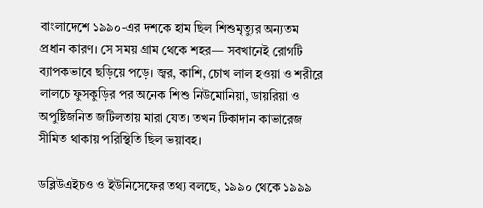বাংলাদেশে ১৯৯০-এর দশকে হাম ছিল শিশুমৃত্যুর অন্যতম প্রধান কারণ। সে সময় গ্রাম থেকে শহর— সবখানেই রোগটি ব্যাপকভাবে ছড়িয়ে পড়ে। জ্বর, কাশি, চোখ লাল হওয়া ও শরীরে লালচে ফুসকুড়ির পর অনেক শিশু নিউমোনিয়া, ডায়রিয়া ও অপুষ্টিজনিত জটিলতায় মারা যেত। তখন টিকাদান কাভারেজ সীমিত থাকায় পরিস্থিতি ছিল ভয়াবহ।

ডব্লিউএইচও ও ইউনিসেফের তথ্য বলছে, ১৯৯০ থেকে ১৯৯৯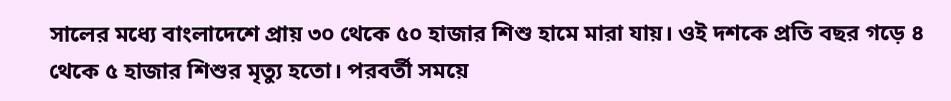সালের মধ্যে বাংলাদেশে প্রায় ৩০ থেকে ৫০ হাজার শিশু হামে মারা যায়। ওই দশকে প্রতি বছর গড়ে ৪ থেকে ৫ হাজার শিশুর মৃত্যু হতো। পরবর্তী সময়ে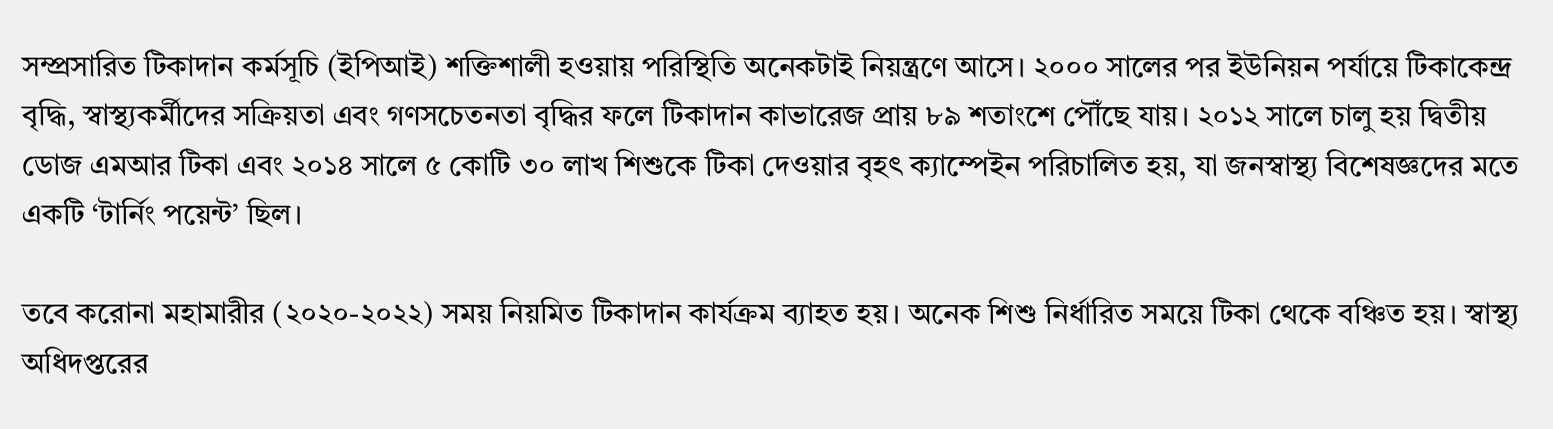সম্প্রসারিত টিকাদান কর্মসূচি (ইপিআই) শক্তিশালী হওয়ায় পরিস্থিতি অনেকটাই নিয়ন্ত্রণে আসে। ২০০০ সালের পর ইউনিয়ন পর্যায়ে টিকাকেন্দ্র বৃদ্ধি, স্বাস্থ্যকর্মীদের সক্রিয়তা এবং গণসচেতনতা বৃদ্ধির ফলে টিকাদান কাভারেজ প্রায় ৮৯ শতাংশে পৌঁছে যায়। ২০১২ সালে চালু হয় দ্বিতীয় ডোজ এমআর টিকা এবং ২০১৪ সালে ৫ কোটি ৩০ লাখ শিশুকে টিকা দেওয়ার বৃহৎ ক্যাম্পেইন পরিচালিত হয়, যা জনস্বাস্থ্য বিশেষজ্ঞদের মতে একটি ‘টার্নিং পয়েন্ট’ ছিল।

তবে করোনা মহামারীর (২০২০-২০২২) সময় নিয়মিত টিকাদান কার্যক্রম ব্যাহত হয়। অনেক শিশু নির্ধারিত সময়ে টিকা থেকে বঞ্চিত হয়। স্বাস্থ্য অধিদপ্তরের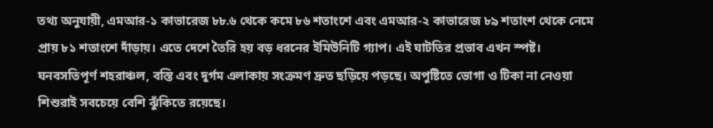তথ্য অনুযায়ী, এমআর-১ কাভারেজ ৮৮.৬ থেকে কমে ৮৬ শতাংশে এবং এমআর-২ কাভারেজ ৮৯ শতাংশ থেকে নেমে প্রায় ৮১ শতাংশে দাঁড়ায়। এতে দেশে তৈরি হয় বড় ধরনের ইমিউনিটি গ্যাপ। এই ঘাটতির প্রভাব এখন স্পষ্ট। ঘনবসতিপূর্ণ শহরাঞ্চল, বস্তি এবং দুর্গম এলাকায় সংক্রমণ দ্রুত ছড়িয়ে পড়ছে। অপুষ্টিতে ভোগা ও টিকা না নেওয়া শিশুরাই সবচেয়ে বেশি ঝুঁকিতে রয়েছে।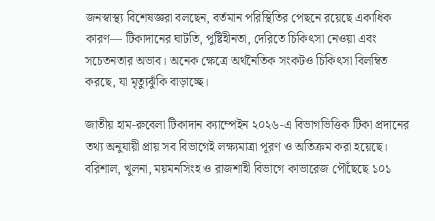জনস্বাস্থ্য বিশেষজ্ঞরা বলছেন, বর্তমান পরিস্থিতির পেছনে রয়েছে একাধিক কারণ— টিকাদানের ঘাটতি, পুষ্টিহীনতা, দেরিতে চিকিৎসা নেওয়া এবং সচেতনতার অভাব। অনেক ক্ষেত্রে অর্থনৈতিক সংকটও চিকিৎসা বিলম্বিত করছে, যা মৃত্যুঝুঁকি বাড়াচ্ছে।

জাতীয় হাম-রুবেলা টিকাদান ক্যাম্পেইন ২০২৬-এ বিভাগভিত্তিক টিকা প্রদানের তথ্য অনুযায়ী প্রায় সব বিভাগেই লক্ষ্যমাত্রা পূরণ ও অতিক্রম করা হয়েছে। বরিশাল, খুলনা, ময়মনসিংহ ও রাজশাহী বিভাগে কাভারেজ পৌঁছেছে ১০১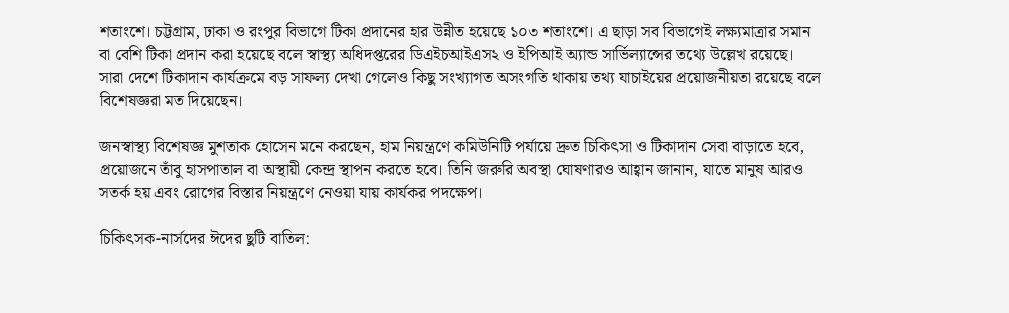শতাংশে। চট্টগ্রাম, ঢাকা ও রংপুর বিভাগে টিকা প্রদানের হার উন্নীত হয়েছে ১০৩ শতাংশে। এ ছাড়া সব বিভাগেই লক্ষ্যমাত্রার সমান বা বেশি টিকা প্রদান করা হয়েছে বলে স্বাস্থ্য অধিদপ্তরের ডিএইচআইএস২ ও ইপিআই অ্যান্ড সার্ভিল্যান্সের তথ্যে উল্লেখ রয়েছে। সারা দেশে টিকাদান কার্যক্রমে বড় সাফল্য দেখা গেলেও কিছু সংখ্যাগত অসংগতি থাকায় তথ্য যাচাইয়ের প্রয়োজনীয়তা রয়েছে বলে বিশেষজ্ঞরা মত দিয়েছেন।

জনস্বাস্থ্য বিশেষজ্ঞ মুশতাক হোসেন মনে করছেন, হাম নিয়ন্ত্রণে কমিউনিটি পর্যায়ে দ্রুত চিকিৎসা ও টিকাদান সেবা বাড়াতে হবে, প্রয়োজনে তাঁবু হাসপাতাল বা অস্থায়ী কেন্দ্র স্থাপন করতে হবে। তিনি জরুরি অবস্থা ঘোষণারও আহ্বান জানান, যাতে মানুষ আরও সতর্ক হয় এবং রোগের বিস্তার নিয়ন্ত্রণে নেওয়া যায় কার্যকর পদক্ষেপ।

চিকিৎসক-নার্সদের ঈদের ছুটি বাতিল: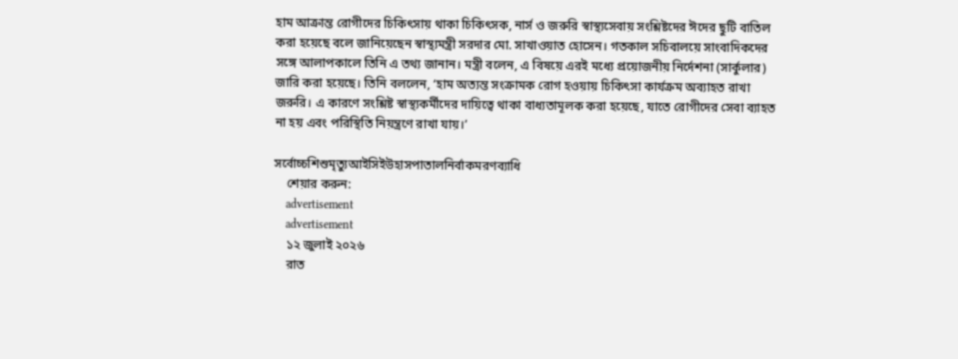হাম আক্রান্ত রোগীদের চিকিৎসায় থাকা চিকিৎসক, নার্স ও জরুরি স্বাস্থ্যসেবায় সংশ্লিষ্টদের ঈদের ছুটি বাতিল করা হয়েছে বলে জানিয়েছেন স্বাস্থ্যমন্ত্রী সরদার মো. সাখাওয়াত হোসেন। গতকাল সচিবালয়ে সাংবাদিকদের সঙ্গে আলাপকালে তিনি এ তথ্য জানান। মন্ত্রী বলেন, এ বিষয়ে এরই মধ্যে প্রয়োজনীয় নির্দেশনা (সার্কুলার) জারি করা হয়েছে। তিনি বললেন, ‘হাম অত্যন্ত সংক্রামক রোগ হওয়ায় চিকিৎসা কার্যক্রম অব্যাহত রাখা জরুরি। এ কারণে সংশ্লিষ্ট স্বাস্থ্যকর্মীদের দায়িত্বে থাকা বাধ্যতামূলক করা হয়েছে, যাতে রোগীদের সেবা ব্যাহত না হয় এবং পরিস্থিতি নিয়ন্ত্রণে রাখা যায়।’

সর্বোচ্চশিশুমৃত্যুআইসিইউহাসপাতালনির্বাকমরণব্যাধি
    শেয়ার করুন:
    advertisement
    advertisement
    ১২ জুলাই ২০২৬
    রাত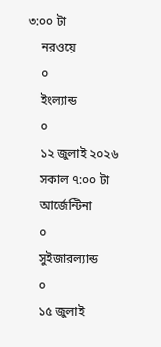৩:০০ টা
    নরওয়ে
    ০
    ইংল্যান্ড
    ০
    ১২ জুলাই ২০২৬
    সকাল ৭:০০ টা
    আর্জেন্টিনা
    ০
    সুইজারল্যান্ড
    ০
    ১৫ জুলাই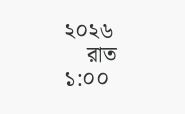২০২৬
    রাত ১:০০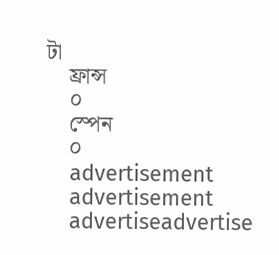টা
    ফ্রান্স
    ০
    স্পেন
    ০
    advertisement
    advertisement
    advertiseadvertise